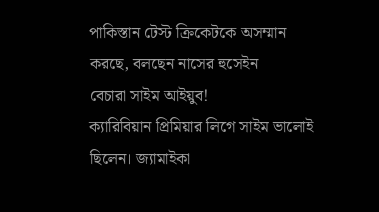পাকিস্তান টেস্ট ক্রিকেটকে অসম্মান করছে, বলছেন নাসের হুসেইন
বেচারা সাইম আইয়ুব!
ক্যারিবিয়ান প্রিমিয়ার লিগে সাইম ভালোই ছিলেন। জ্যামাইকা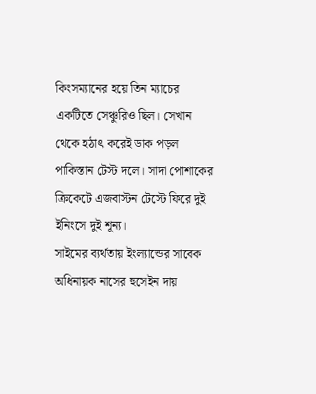কিংসম্যানের হয়ে তিন ম্যাচের একটিতে সেঞ্চুরিও ছিল। সেখান থেকে হঠাৎ করেই ডাক পড়ল পাকিস্তান টেস্ট দলে। সাদা পোশাকের ক্রিকেটে এজবাস্টন টেস্টে ফিরে দুই ইনিংসে দুই শূন্য।
সাইমের ব্যর্থতায় ইংল্যান্ডের সাবেক অধিনায়ক নাসের হুসেইন দায়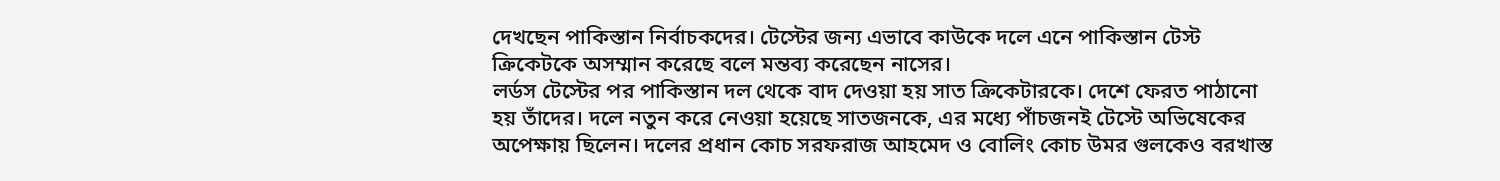দেখছেন পাকিস্তান নির্বাচকদের। টেস্টের জন্য এভাবে কাউকে দলে এনে পাকিস্তান টেস্ট ক্রিকেটকে অসম্মান করেছে বলে মন্তব্য করেছেন নাসের।
লর্ডস টেস্টের পর পাকিস্তান দল থেকে বাদ দেওয়া হয় সাত ক্রিকেটারকে। দেশে ফেরত পাঠানো হয় তাঁদের। দলে নতুন করে নেওয়া হয়েছে সাতজনকে, এর মধ্যে পাঁচজনই টেস্টে অভিষেকের অপেক্ষায় ছিলেন। দলের প্রধান কোচ সরফরাজ আহমেদ ও বোলিং কোচ উমর গুলকেও বরখাস্ত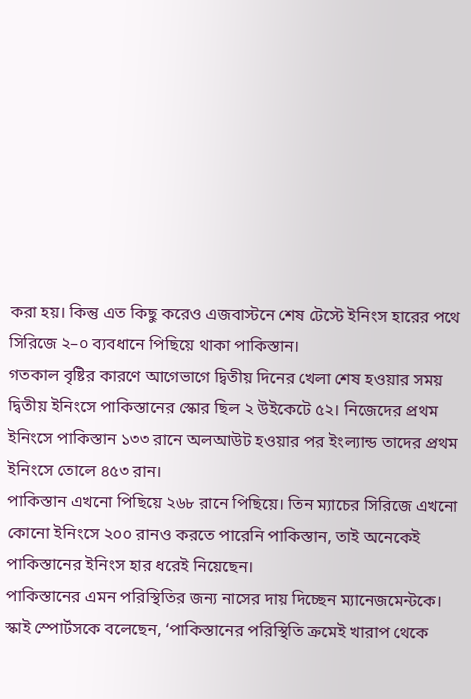করা হয়। কিন্তু এত কিছু করেও এজবাস্টনে শেষ টেস্টে ইনিংস হারের পথে সিরিজে ২–০ ব্যবধানে পিছিয়ে থাকা পাকিস্তান।
গতকাল বৃষ্টির কারণে আগেভাগে দ্বিতীয় দিনের খেলা শেষ হওয়ার সময় দ্বিতীয় ইনিংসে পাকিস্তানের স্কোর ছিল ২ উইকেটে ৫২। নিজেদের প্রথম ইনিংসে পাকিস্তান ১৩৩ রানে অলআউট হওয়ার পর ইংল্যান্ড তাদের প্রথম ইনিংসে তোলে ৪৫৩ রান।
পাকিস্তান এখনো পিছিয়ে ২৬৮ রানে পিছিয়ে। তিন ম্যাচের সিরিজে এখনো কোনো ইনিংসে ২০০ রানও করতে পারেনি পাকিস্তান, তাই অনেকেই পাকিস্তানের ইনিংস হার ধরেই নিয়েছেন।
পাকিস্তানের এমন পরিস্থিতির জন্য নাসের দায় দিচ্ছেন ম্যানেজমেন্টকে। স্কাই স্পোর্টসকে বলেছেন, ‘পাকিস্তানের পরিস্থিতি ক্রমেই খারাপ থেকে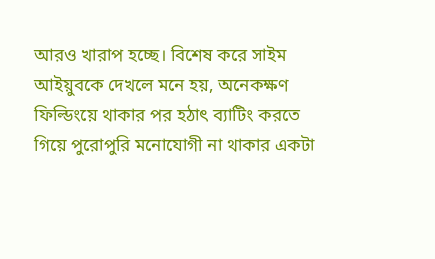আরও খারাপ হচ্ছে। বিশেষ করে সাইম আইয়ুবকে দেখলে মনে হয়, অনেকক্ষণ ফিল্ডিংয়ে থাকার পর হঠাৎ ব্যাটিং করতে গিয়ে পুরোপুরি মনোযোগী না থাকার একটা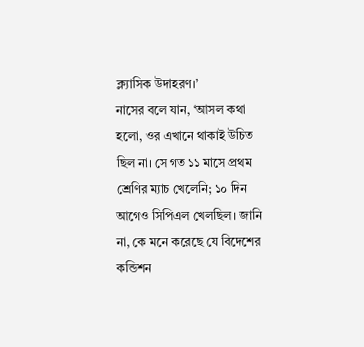ক্ল্যাসিক উদাহরণ।’
নাসের বলে যান, ‘আসল কথা হলো, ওর এখানে থাকাই উচিত ছিল না। সে গত ১১ মাসে প্রথম শ্রেণির ম্যাচ খেলেনি; ১০ দিন আগেও সিপিএল খেলছিল। জানি না, কে মনে করেছে যে বিদেশের কন্ডিশন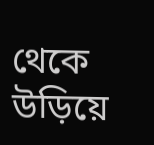থেকে উড়িয়ে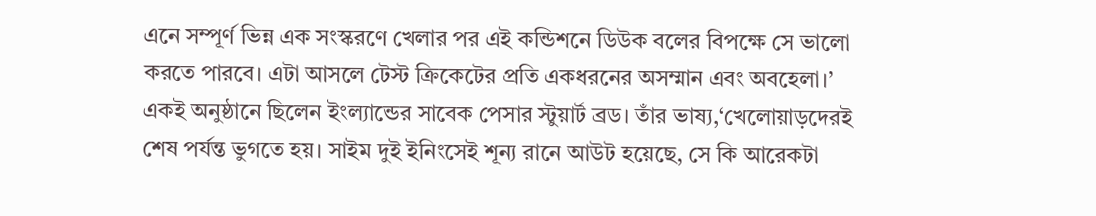এনে সম্পূর্ণ ভিন্ন এক সংস্করণে খেলার পর এই কন্ডিশনে ডিউক বলের বিপক্ষে সে ভালো করতে পারবে। এটা আসলে টেস্ট ক্রিকেটের প্রতি একধরনের অসম্মান এবং অবহেলা।’
একই অনুষ্ঠানে ছিলেন ইংল্যান্ডের সাবেক পেসার স্টুয়ার্ট ব্রড। তাঁর ভাষ্য,‘খেলোয়াড়দেরই শেষ পর্যন্ত ভুগতে হয়। সাইম দুই ইনিংসেই শূন্য রানে আউট হয়েছে, সে কি আরেকটা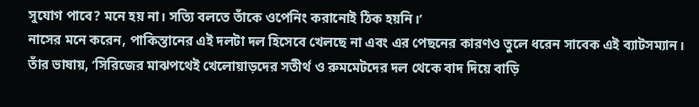সুযোগ পাবে? মনে হয় না। সত্যি বলতে তাঁকে ওপেনিং করানোই ঠিক হয়নি।’
নাসের মনে করেন, পাকিস্তানের এই দলটা দল হিসেবে খেলছে না এবং এর পেছনের কারণও তুলে ধরেন সাবেক এই ব্যাটসম্যান। তাঁর ভাষায়, ‘সিরিজের মাঝপথেই খেলোয়াড়দের সতীর্থ ও রুমমেটদের দল থেকে বাদ দিয়ে বাড়ি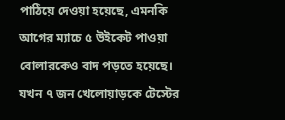পাঠিয়ে দেওয়া হয়েছে, এমনকি আগের ম্যাচে ৫ উইকেট পাওয়া বোলারকেও বাদ পড়তে হয়েছে। যখন ৭ জন খেলোয়াড়কে টেস্টের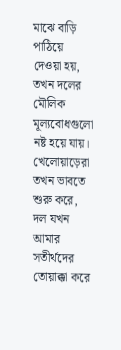মাঝে বাড়ি পাঠিয়ে দেওয়া হয়, তখন দলের মৌলিক মূল্যবোধগুলো নষ্ট হয়ে যায়। খেলোয়াড়েরা তখন ভাবতে শুরু করে, দল যখন আমার সতীর্থদের তোয়াক্কা করে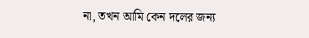না, তখন আমি কেন দলের জন্য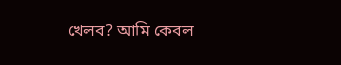খেলব? আমি কেবল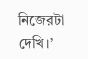নিজেরটা দেখি।’